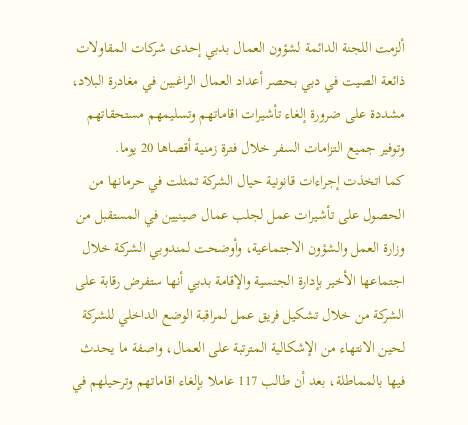ألزمت اللجنة الدائمة لشؤون العمال بدبي إحدى شركات المقاولات ذائعة الصيت في دبي بحصر أعداد العمال الراغبين في مغادرة البلاد، مشددة على ضرورة إلغاء تأشيرات اقاماتهم وتسليمهم مستحقاتهم وتوفير جميع التزامات السفر خلال فترة زمنية أقصاها 20 يوما.
كما اتخذت إجراءات قانونية حيال الشركة تمثلت في حرمانها من الحصول على تأشيرات عمل لجلب عمال صينيين في المستقبل من وزارة العمل والشؤون الاجتماعية، وأوضحت لمندوبي الشركة خلال اجتماعها الأخير بإدارة الجنسية والإقامة بدبي أنها ستفرض رقابة على الشركة من خلال تشكيل فريق عمل لمراقبة الوضع الداخلي للشركة لحين الانتهاء من الإشكالية المترتبة على العمال، واصفة ما يحدث فيها بالمماطلة، بعد أن طالب 117 عاملا بإلغاء اقاماتهم وترحيلهم في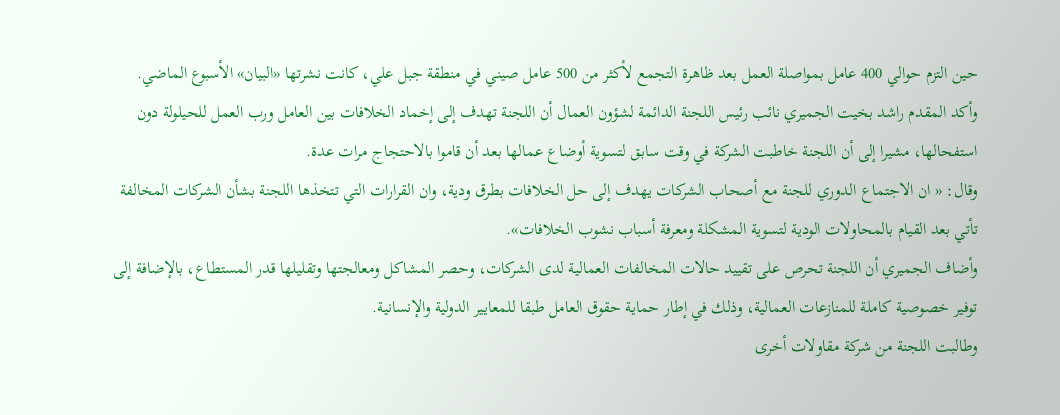حين التزم حوالي 400 عامل بمواصلة العمل بعد ظاهرة التجمع لأكثر من 500 عامل صيني في منطقة جبل علي، كانت نشرتها «البيان» الأسبوع الماضي.
وأكد المقدم راشد بخيت الجميري نائب رئيس اللجنة الدائمة لشؤون العمال أن اللجنة تهدف إلى إخماد الخلافات بين العامل ورب العمل للحيلولة دون استفحالها، مشيرا إلى أن اللجنة خاطبت الشركة في وقت سابق لتسوية أوضاع عمالها بعد أن قاموا بالاحتجاج مرات عدة.
وقال: « ان الاجتماع الدوري للجنة مع أصحاب الشركات يهدف إلى حل الخلافات بطرق ودية، وان القرارات التي تتخذها اللجنة بشأن الشركات المخالفة تأتي بعد القيام بالمحاولات الودية لتسوية المشكلة ومعرفة أسباب نشوب الخلافات».
وأضاف الجميري أن اللجنة تحرص على تقييد حالات المخالفات العمالية لدى الشركات، وحصر المشاكل ومعالجتها وتقليلها قدر المستطاع، بالإضافة إلى توفير خصوصية كاملة للمنازعات العمالية، وذلك في إطار حماية حقوق العامل طبقا للمعايير الدولية والإنسانية.
وطالبت اللجنة من شركة مقاولات أخرى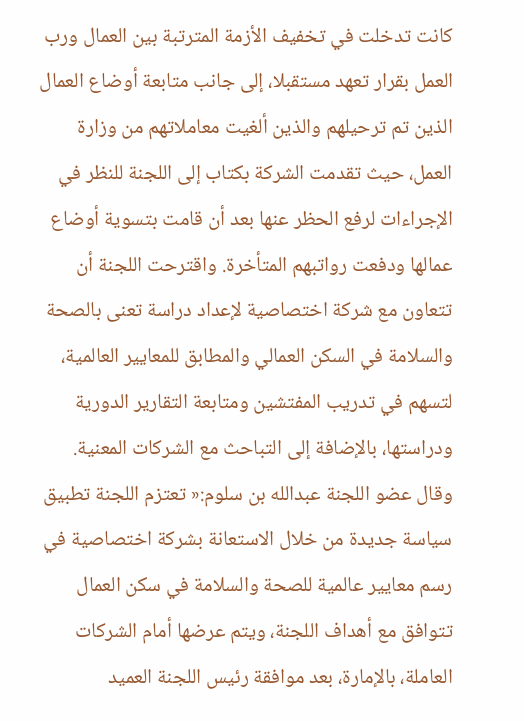كانت تدخلت في تخفيف الأزمة المترتبة بين العمال ورب العمل بقرار تعهد مستقبلا، إلى جانب متابعة أوضاع العمال الذين تم ترحيلهم والذين ألغيت معاملاتهم من وزارة العمل، حيث تقدمت الشركة بكتاب إلى اللجنة للنظر في الإجراءات لرفع الحظر عنها بعد أن قامت بتسوية أوضاع عمالها ودفعت رواتبهم المتأخرة. واقترحت اللجنة أن تتعاون مع شركة اختصاصية لإعداد دراسة تعنى بالصحة والسلامة في السكن العمالي والمطابق للمعايير العالمية، لتسهم في تدريب المفتشين ومتابعة التقارير الدورية ودراستها، بالإضافة إلى التباحث مع الشركات المعنية.
وقال عضو اللجنة عبدالله بن سلوم:« تعتزم اللجنة تطبيق سياسة جديدة من خلال الاستعانة بشركة اختصاصية في رسم معايير عالمية للصحة والسلامة في سكن العمال تتوافق مع أهداف اللجنة، ويتم عرضها أمام الشركات العاملة، بالإمارة، بعد موافقة رئيس اللجنة العميد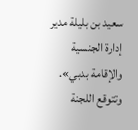سعيد بن بليلة مدير إدارة الجنسية والإقامة بدبي».
وتتوقع اللجنة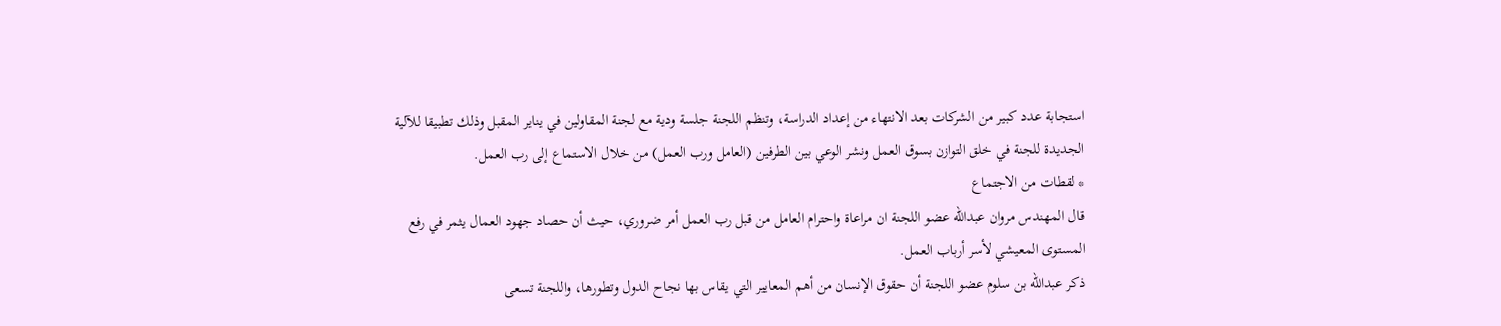استجابة عدد كبير من الشركات بعد الانتهاء من إعداد الدراسة، وتنظم اللجنة جلسة ودية مع لجنة المقاولين في يناير المقبل وذلك تطبيقا للآلية الجديدة للجنة في خلق التوازن بسوق العمل ونشر الوعي بين الطرفين (العامل ورب العمل) من خلال الاستماع إلى رب العمل.
* لقطات من الاجتماع
قال المهندس مروان عبدالله عضو اللجنة ان مراعاة واحترام العامل من قبل رب العمل أمر ضروري، حيث أن حصاد جهود العمال يثمر في رفع المستوى المعيشي لأسر أرباب العمل.
ذكر عبدالله بن سلوم عضو اللجنة أن حقوق الإنسان من أهم المعايير التي يقاس بها نجاح الدول وتطورها، واللجنة تسعى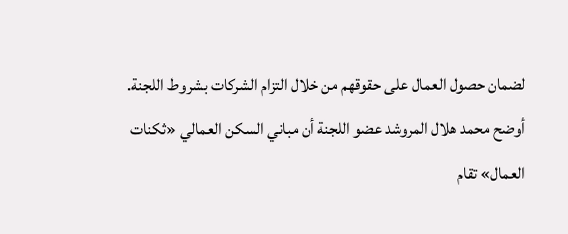لضمان حصول العمال على حقوقهم من خلال التزام الشركات بشروط اللجنة.
أوضح محمد هلال المروشد عضو اللجنة أن مباني السكن العمالي «ثكنات العمال» تقام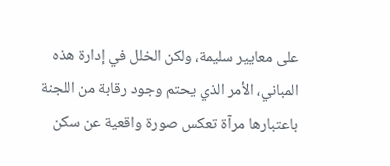على معايير سليمة، ولكن الخلل في إدارة هذه المباني، الأمر الذي يحتم وجود رقابة من اللجنة باعتبارها مرآة تعكس صورة واقعية عن سكن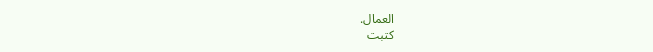العمال.
كتبت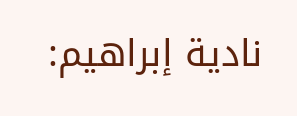نادية إبراهيم: